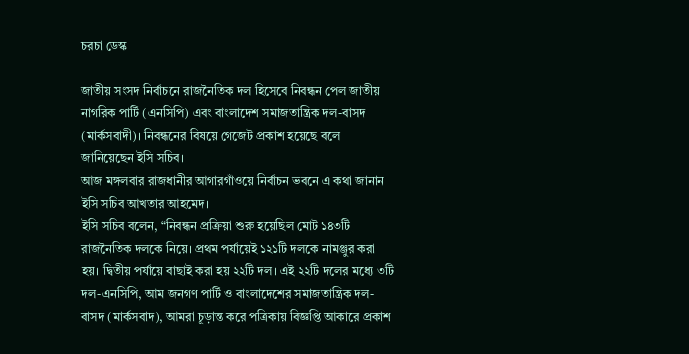চরচা ডেস্ক

জাতীয় সংসদ নির্বাচনে রাজনৈতিক দল হিসেবে নিবন্ধন পেল জাতীয় নাগরিক পার্টি (এনসিপি) এবং বাংলাদেশ সমাজতান্ত্রিক দল-বাসদ (মার্কসবাদী)। নিবন্ধনের বিষয়ে গেজেট প্রকাশ হয়েছে বলে জানিয়েছেন ইসি সচিব।
আজ মঙ্গলবার রাজধানীর আগারগাঁওয়ে নির্বাচন ভবনে এ কথা জানান ইসি সচিব আখতার আহমেদ।
ইসি সচিব বলেন, “নিবন্ধন প্রক্রিয়া শুরু হয়েছিল মোট ১৪৩টি রাজনৈতিক দলকে নিয়ে। প্রথম পর্যায়েই ১২১টি দলকে নামঞ্জুর করা হয়। দ্বিতীয় পর্যায়ে বাছাই করা হয় ২২টি দল। এই ২২টি দলের মধ্যে ৩টি দল-এনসিপি, আম জনগণ পার্টি ও বাংলাদেশের সমাজতান্ত্রিক দল- বাসদ (মার্কসবাদ), আমরা চূড়ান্ত করে পত্রিকায় বিজ্ঞপ্তি আকারে প্রকাশ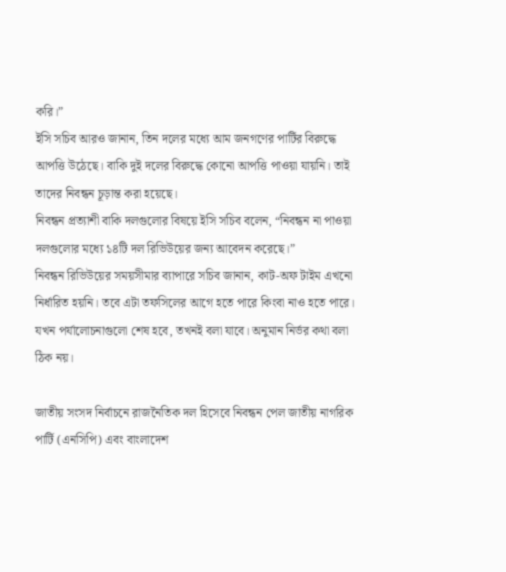করি।”
ইসি সচিব আরও জানান, তিন দলের মধ্যে আম জনগণের পার্টির বিরুদ্ধে আপত্তি উঠেছে। বাকি দুই দলের বিরুদ্ধে কোনো আপত্তি পাওয়া যায়নি। তাই তাদের নিবন্ধন চূড়ান্ত করা হয়েছে।
নিবন্ধন প্রত্যাশী বাকি দলগুলোর বিষয়ে ইসি সচিব বলেন, “নিবন্ধন না পাওয়া দলগুলোর মধ্যে ১৪টি দল রিভিউয়ের জন্য আবেদন করেছে।”
নিবন্ধন রিভিউয়ের সময়সীমার ব্যাপারে সচিব জানান, কাট-অফ টাইম এখনো নির্ধারিত হয়নি। তবে এটা তফসিলের আগে হতে পারে কিংবা নাও হতে পারে। যখন পর্যালোচনাগুলো শেষ হবে, তখনই বলা যাবে। অনুমান নির্ভর কথা বলা ঠিক নয়।

জাতীয় সংসদ নির্বাচনে রাজনৈতিক দল হিসেবে নিবন্ধন পেল জাতীয় নাগরিক পার্টি (এনসিপি) এবং বাংলাদেশ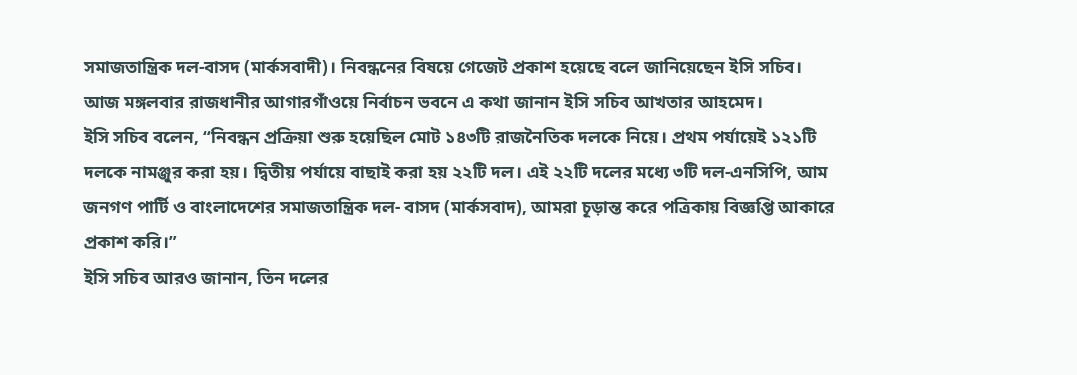সমাজতান্ত্রিক দল-বাসদ (মার্কসবাদী)। নিবন্ধনের বিষয়ে গেজেট প্রকাশ হয়েছে বলে জানিয়েছেন ইসি সচিব।
আজ মঙ্গলবার রাজধানীর আগারগাঁওয়ে নির্বাচন ভবনে এ কথা জানান ইসি সচিব আখতার আহমেদ।
ইসি সচিব বলেন, “নিবন্ধন প্রক্রিয়া শুরু হয়েছিল মোট ১৪৩টি রাজনৈতিক দলকে নিয়ে। প্রথম পর্যায়েই ১২১টি দলকে নামঞ্জুর করা হয়। দ্বিতীয় পর্যায়ে বাছাই করা হয় ২২টি দল। এই ২২টি দলের মধ্যে ৩টি দল-এনসিপি, আম জনগণ পার্টি ও বাংলাদেশের সমাজতান্ত্রিক দল- বাসদ (মার্কসবাদ), আমরা চূড়ান্ত করে পত্রিকায় বিজ্ঞপ্তি আকারে প্রকাশ করি।”
ইসি সচিব আরও জানান, তিন দলের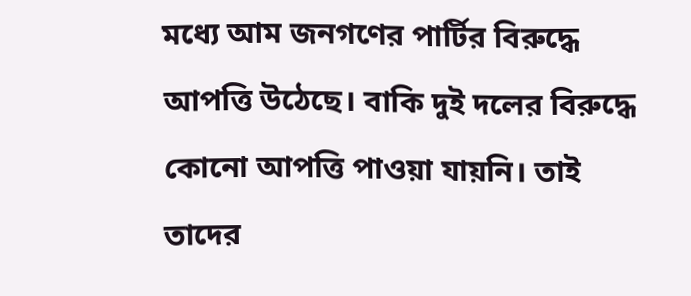মধ্যে আম জনগণের পার্টির বিরুদ্ধে আপত্তি উঠেছে। বাকি দুই দলের বিরুদ্ধে কোনো আপত্তি পাওয়া যায়নি। তাই তাদের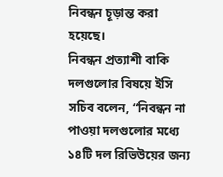নিবন্ধন চূড়ান্ত করা হয়েছে।
নিবন্ধন প্রত্যাশী বাকি দলগুলোর বিষয়ে ইসি সচিব বলেন, “নিবন্ধন না পাওয়া দলগুলোর মধ্যে ১৪টি দল রিভিউয়ের জন্য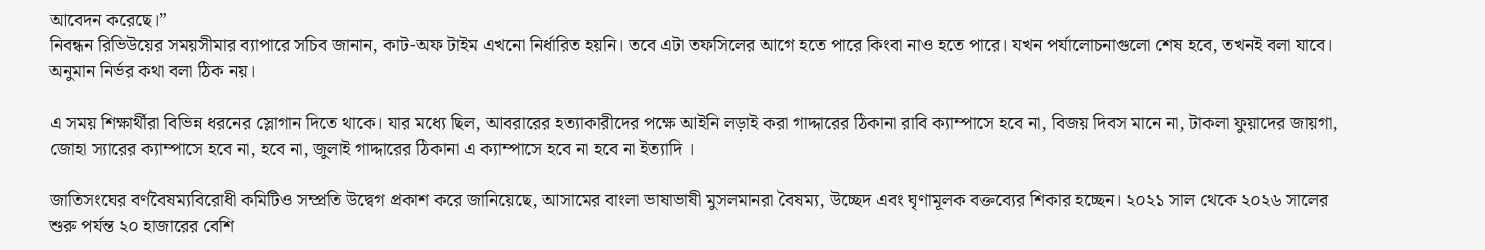আবেদন করেছে।”
নিবন্ধন রিভিউয়ের সময়সীমার ব্যাপারে সচিব জানান, কাট-অফ টাইম এখনো নির্ধারিত হয়নি। তবে এটা তফসিলের আগে হতে পারে কিংবা নাও হতে পারে। যখন পর্যালোচনাগুলো শেষ হবে, তখনই বলা যাবে। অনুমান নির্ভর কথা বলা ঠিক নয়।

এ সময় শিক্ষার্থীরা বিভিন্ন ধরনের স্লোগান দিতে থাকে। যার মধ্যে ছিল, আবরারের হত্যাকারীদের পক্ষে আইনি লড়াই করা গাদ্দারের ঠিকানা রাবি ক্যাম্পাসে হবে না, বিজয় দিবস মানে না, টাকলা ফুয়াদের জায়গা, জোহা স্যারের ক্যাম্পাসে হবে না, হবে না, জুলাই গাদ্দারের ঠিকানা এ ক্যাম্পাসে হবে না হবে না ইত্যাদি ।

জাতিসংঘের বর্ণবৈষম্যবিরোধী কমিটিও সম্প্রতি উদ্বেগ প্রকাশ করে জানিয়েছে, আসামের বাংলা ভাষাভাষী মুসলমানরা বৈষম্য, উচ্ছেদ এবং ঘৃণামূলক বক্তব্যের শিকার হচ্ছেন। ২০২১ সাল থেকে ২০২৬ সালের শুরু পর্যন্ত ২০ হাজারের বেশি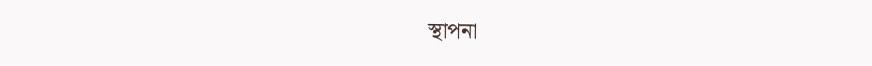স্থাপনা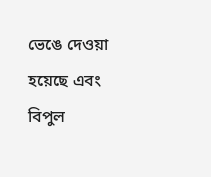ভেঙে দেওয়া হয়েছে এবং বিপুল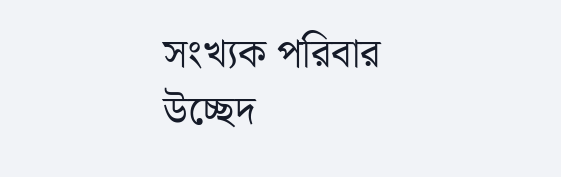সংখ্যক পরিবার উচ্ছেদ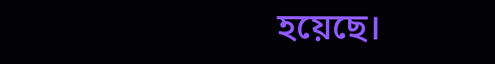হয়েছে।